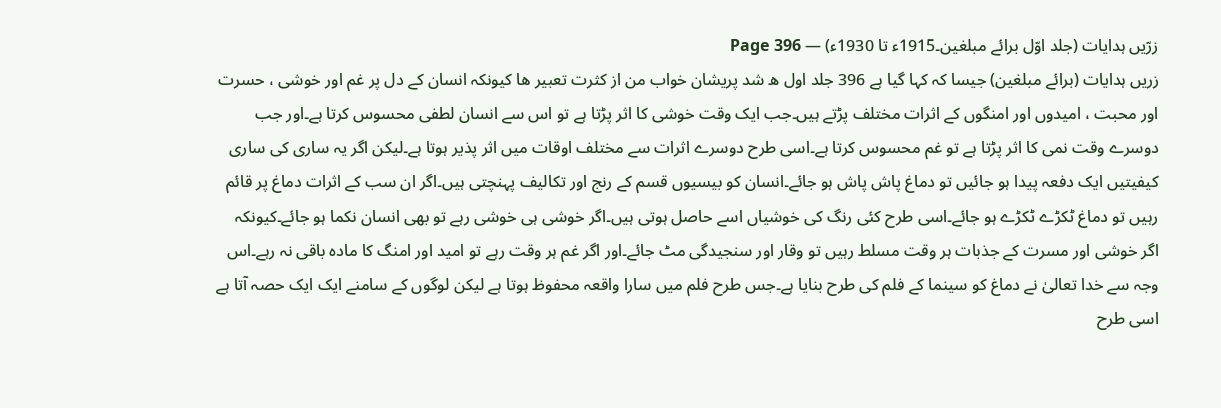زرّیں ہدایات (جلد اوّل برائے مبلغین۔1915ء تا 1930ء) — Page 396
زریں ہدایات (برائے مبلغین) جیسا کہ کہا گیا ہے 396 جلد اول ه شد پریشان خواب من از کثرت تعبیر ها کیونکہ انسان کے دل پر غم اور خوشی ، حسرت اور محبت ، امیدوں اور امنگوں کے اثرات مختلف پڑتے ہیں۔جب ایک وقت خوشی کا اثر پڑتا ہے تو اس سے انسان لطفی محسوس کرتا ہے۔اور جب دوسرے وقت نمی کا اثر پڑتا ہے تو غم محسوس کرتا ہے۔اسی طرح دوسرے اثرات سے مختلف اوقات میں اثر پذیر ہوتا ہے۔لیکن اگر یہ ساری کی ساری کیفیتیں ایک دفعہ پیدا ہو جائیں تو دماغ پاش پاش ہو جائے۔انسان کو بیسیوں قسم کے رنج اور تکالیف پہنچتی ہیں۔اگر ان سب کے اثرات دماغ پر قائم رہیں تو دماغ ٹکڑے ٹکڑے ہو جائے۔اسی طرح کئی رنگ کی خوشیاں اسے حاصل ہوتی ہیں۔اگر خوشی ہی خوشی رہے تو بھی انسان نکما ہو جائے۔کیونکہ اگر خوشی اور مسرت کے جذبات ہر وقت مسلط رہیں تو وقار اور سنجیدگی مٹ جائے۔اور اگر غم ہر وقت رہے تو امید اور امنگ کا مادہ باقی نہ رہے۔اس وجہ سے خدا تعالیٰ نے دماغ کو سینما کے فلم کی طرح بنایا ہے۔جس طرح فلم میں سارا واقعہ محفوظ ہوتا ہے لیکن لوگوں کے سامنے ایک ایک حصہ آتا ہے اسی طرح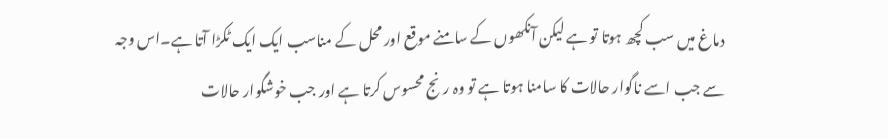دماغ میں سب کچھ ہوتا تو ہے لیکن آنکھوں کے سامنے موقع اور محل کے مناسب ایک ایک ٹکڑا آتا ہے۔اس وجہ سے جب اسے ناگوار حالات کا سامنا ہوتا ہے تو وہ رنج محسوس کرتا ہے اور جب خوشگوار حالات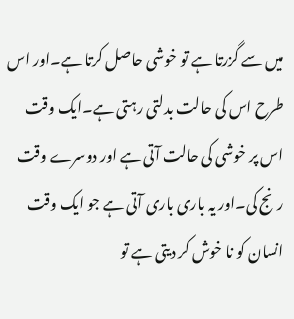میں سے گزرتا ہے تو خوشی حاصل کرتا ہے۔اور اس طرح اس کی حالت بدلتی رہتی ہے۔ایک وقت اس پر خوشی کی حالت آتی ہے اور دوسرے وقت رنج کی۔اور یہ باری باری آتی ہے جو ایک وقت انسان کو نا خوش کر دیتی ہے تو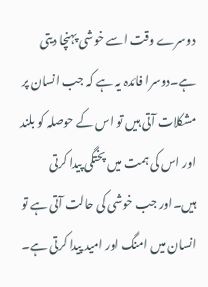دوسرے وقت اسے خوشی پہنچا دیتی ہے۔دوسرا فائدہ یہ ہے کہ جب انسان پر مشکلات آتی ہیں تو اس کے حوصلہ کو بلند اور اس کی ہمت میں پختگی پیدا کرتی ہیں۔اور جب خوشی کی حالت آتی ہے تو انسان میں امنگ اور امید پیدا کرتی ہے۔